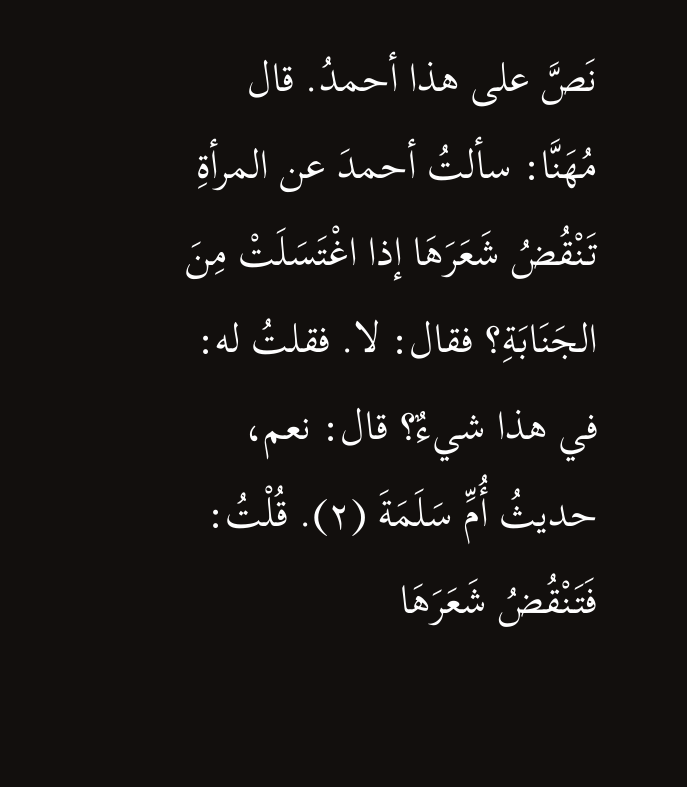نَصَّ على هذا أحمدُ. قال مُهَنَّا: سألتُ أحمدَ عن المرأةِ تَنْقُضُ شَعَرَهَا إذا اغْتَسَلَتْ مِنَ الجَنَابَةِ؟ فقال: لا. فقلتُ له: في هذا شيءٌ؟ قال: نعم، حديثُ أُمِّ سَلَمَةَ (٢). قُلْتُ: فَتَنْقُضُ شَعَرَهَا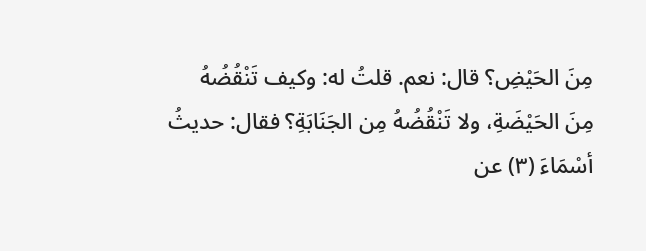مِنَ الحَيْضِ؟ قال: نعم. قلتُ له: وكيف تَنْقُضُهُ مِنَ الحَيْضَةِ، ولا تَنْقُضُهُ مِن الجَنَابَةِ؟ فقال: حديثُ أسْمَاءَ (٣) عن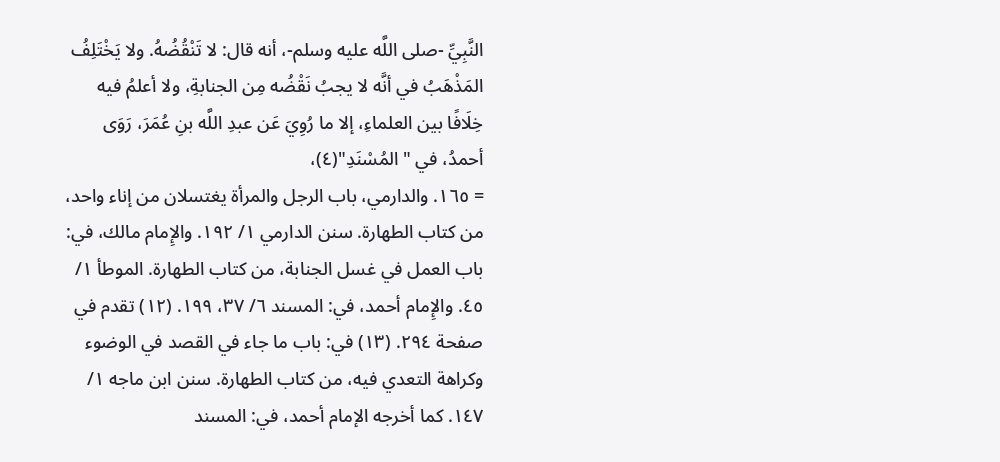النَّبِيِّ -صلى اللَّه عليه وسلم-، أنه قال: لا تَنْقُضُهُ. ولا يَخْتَلِفُ المَذْهَبُ في أنَّه لا يجبُ نَقْضُه مِن الجنابةِ، ولا أعلمُ فيه خِلَافًا بين العلماءِ، إلا ما رُوِيَ عَن عبدِ اللَّه بنِ عُمَرَ، رَوَى أحمدُ، في "المُسْنَدِ"(٤)،
= ١٦٥. والدارمي، باب الرجل والمرأة يغتسلان من إناء واحد، من كتاب الطهارة. سنن الدارمي ١/ ١٩٢. والإِمام مالك، في: باب العمل في غسل الجنابة، من كتاب الطهارة. الموطأ ١/ ٤٥. والإِمام أحمد، في: المسند ٦/ ٣٧، ١٩٩. (١٢) تقدم في صفحة ٢٩٤. (١٣) في: باب ما جاء في القصد في الوضوء وكراهة التعدي فيه، من كتاب الطهارة. سنن ابن ماجه ١/ ١٤٧. كما أخرجه الإمام أحمد، في: المسند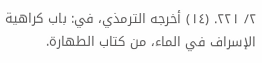٢/ ٢٢١. (١٤) أخرجه الترمذي، في: باب كراهية الإسراف في الماء، من كتاب الطهارة.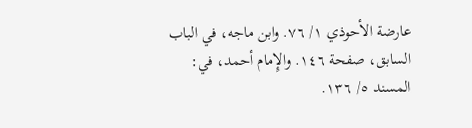عارضة الأحوذي ١/ ٧٦. وابن ماجه، في الباب السابق، صفحة ١٤٦. والإِمام أحمد، في: المسند ٥/ ١٣٦.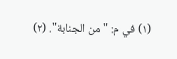(١) في م: "من الجنابة". (٢)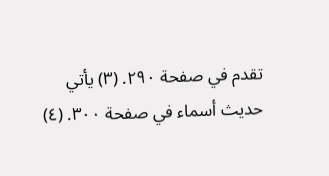تقدم في صفحة ٢٩٠. (٣) يأتي حديث أسماء في صفحة ٣٠٠. (٤)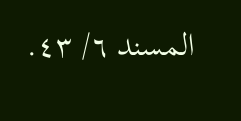المسند ٦/ ٤٣.